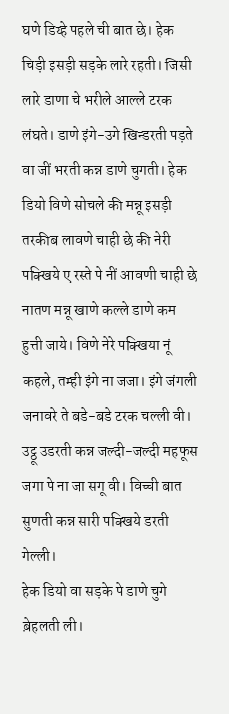घणे डिय्हे पहले ची बात छे। हेक चिड़ी इसड़ी सड़के लारे रहती। जिसी लारे डाणा चे भरीले आल्ले टरक लंघते। डाणे इंगे-उगे खिन्डरती पड़ते वा जीं भरती कन्न डाणे चुगती। हेक डियो विणे सोचले की मन्नू इसड़ी तरकीब लावणे चाही छे की नेरी पक्खिये ए रस्ते पे नीं आवणी चाही छे नातण मन्नू खाणे कल्ले डाणे कम हुत्ती जाये। विणे नेरे पक्खिया नूं कहले, तम्ही इंगे ना जजा। इंगे जंगली जनावरे ते बडे-बडे टरक चल्ली वी। उट्ठू उडरती कन्न जल्दी-जल्दी महफूस जगा पे ना जा सगू वी। विच्ची बात सुणती कन्न सारी पक्खिये डरती गेल्ली।
हेक डियो वा सड़के पे डाणे चुगे ब़ेहलती ली।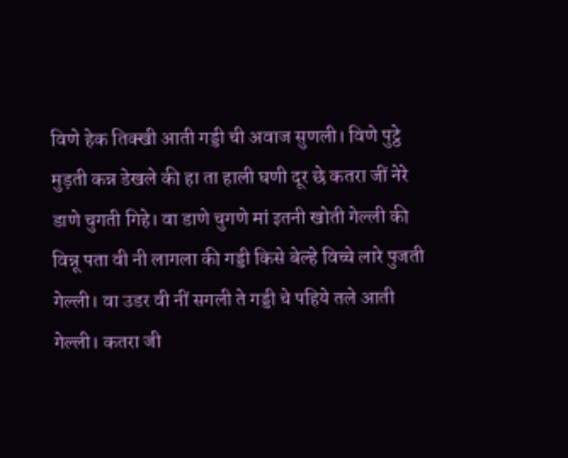विणे हेक तिक्खी आती गड्डी ची अवाज सुणली। विणे पुट्ठे मुड़ती कन्न डेखले की हा ता हाली घणी दूर छे कतरा जीं नेरे डाणे चुगती गिहे। वा डाणे चुगणे मां इतनी खोती गेल्ली की विन्नू पता वी नी लागला की गड्डी किसे बेल्हे विच्चे लारे पुजती गेल्ली। वा उडर वी नीं सगली ते गड्डी चे पहिये तले आती गेल्ली। कतरा जी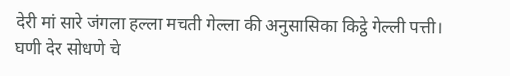देरी मां सारे जंगला हल्ला मचती गेल्ला की अनुसासिका किट्ठे गेल्ली पत्ती। घणी देर सोधणे चे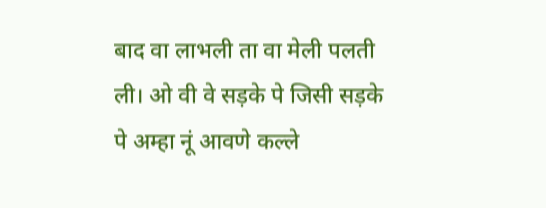बाद वा लाभली ता वा मेली पलती ली। ओ वी वे सड़के पे जिसी सड़के पे अम्हा नूं आवणे कल्ले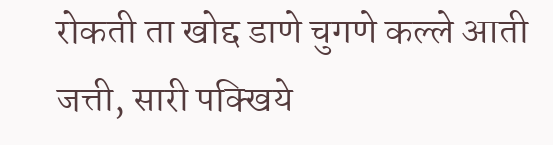रोकती ता खोद्द डाणे चुगणे कल्ले आती जत्ती, सारी पक्खिये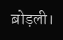ब़ोड़ली।